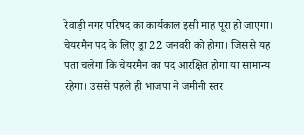रेवाड़ी नगर परिषद का कार्यकाल इसी माह पूरा हो जाएगा। चेयरमैन पद के लिए ड्रा 22 जनवरी को होगा। जिससे यह पता चलेगा कि चेयरमैन का पद आरक्षित होगा या सामान्य रहेगा। उससे पहले ही भाजपा ने जमीनी स्तर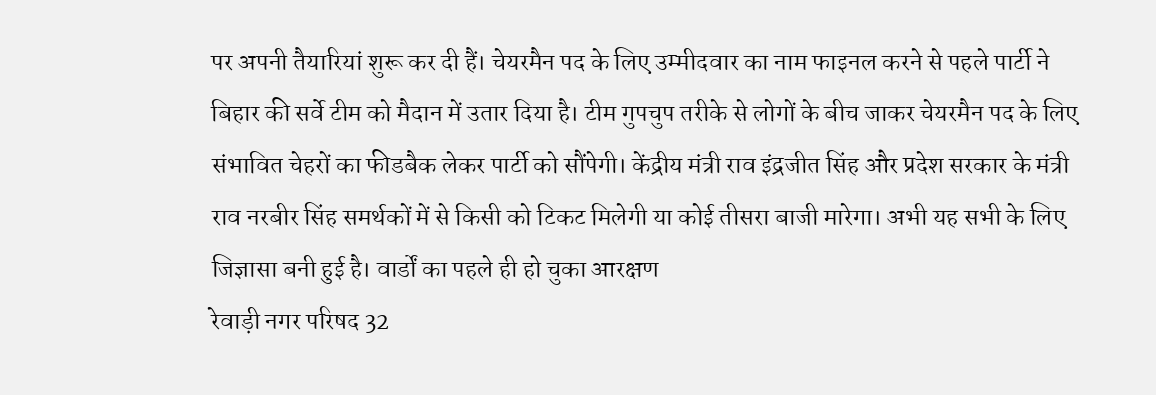पर अपनी तैयारियां शुरू कर दी हैं। चेयरमैन पद के लिए उम्मीदवार का नाम फाइनल करने से पहले पार्टी ने बिहार की सर्वे टीम को मैदान में उतार दिया है। टीम गुपचुप तरीके से लोगों के बीच जाकर चेयरमैन पद के लिए संभावित चेहरों का फीडबैक लेकर पार्टी को सौंपेगी। केंद्रीय मंत्री राव इंद्रजीत सिंह और प्रदेश सरकार के मंत्री राव नरबीर सिंह समर्थकों में से किसी को टिकट मिलेगी या कोई तीसरा बाजी मारेगा। अभी यह सभी के लिए जिज्ञासा बनी हुई है। वार्डों का पहले ही हो चुका आरक्षण
रेवाड़ी नगर परिषद 32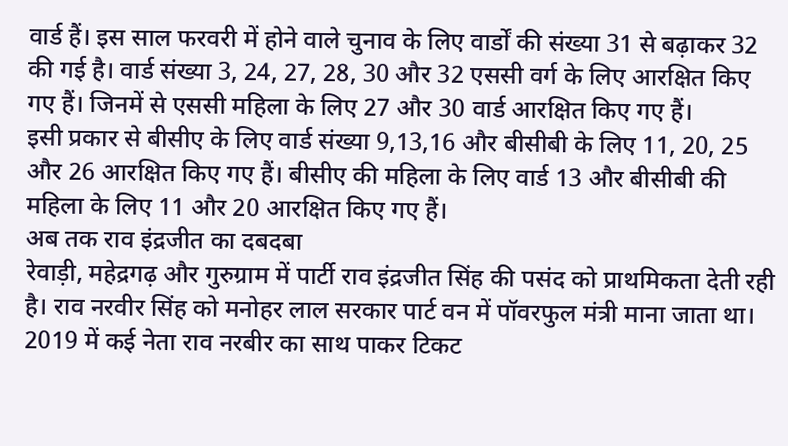वार्ड हैं। इस साल फरवरी में होने वाले चुनाव के लिए वार्डों की संख्या 31 से बढ़ाकर 32 की गई है। वार्ड संख्या 3, 24, 27, 28, 30 और 32 एससी वर्ग के लिए आरक्षित किए गए हैं। जिनमें से एससी महिला के लिए 27 और 30 वार्ड आरक्षित किए गए हैं।
इसी प्रकार से बीसीए के लिए वार्ड संख्या 9,13,16 और बीसीबी के लिए 11, 20, 25 और 26 आरक्षित किए गए हैं। बीसीए की महिला के लिए वार्ड 13 और बीसीबी की महिला के लिए 11 और 20 आरक्षित किए गए हैं।
अब तक राव इंद्रजीत का दबदबा
रेवाड़ी, महेद्रगढ़ और गुरुग्राम में पार्टी राव इंद्रजीत सिंह की पसंद को प्राथमिकता देती रही है। राव नरवीर सिंह को मनोहर लाल सरकार पार्ट वन में पॉवरफुल मंत्री माना जाता था। 2019 में कई नेता राव नरबीर का साथ पाकर टिकट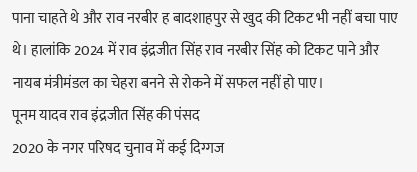पाना चाहते थे और राव नरबीर ह बादशाहपुर से खुद की टिकट भी नहीं बचा पाए थे। हालांकि 2024 में राव इंद्रजीत सिंह राव नरबीर सिंह को टिकट पाने और नायब मंत्रीमंडल का चेहरा बनने से रोकने में सफल नहीं हो पाए।
पूनम यादव राव इंद्रजीत सिंह की पंसद
2020 के नगर परिषद चुनाव में कई दिग्गज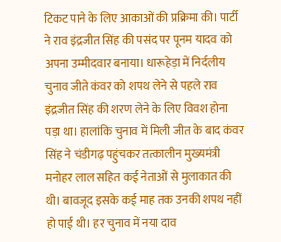टिकट पाने के लिए आकाओं की प्रक्रिमा की। पार्टी ने राव इंद्रजीत सिंह की पसंद पर पूनम यादव को अपना उम्मीदवार बनाया। धारूहेड़ा में निर्दलीय चुनाव जीते कंवर को शपथ लेने से पहले राव इंद्रजीत सिंह की शरण लेने के लिए विवश होना पड़ा था। हालांकि चुनाव में मिली जीत के बाद कंवर सिंह ने चंडीगढ़ पहुंचकर तत्कालीन मुख्यमंत्री मनोहर लाल सहित कई नेताओं से मुलाकात की थी। बावजूद इसके कई माह तक उनकी शपथ नहीं हो पाई थी। हर चुनाव में नया दाव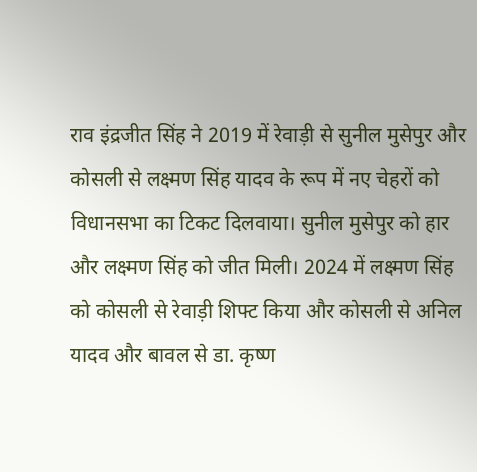राव इंद्रजीत सिंह ने 2019 में रेवाड़ी से सुनील मुसेपुर और कोसली से लक्ष्मण सिंह यादव के रूप में नए चेहरों को विधानसभा का टिकट दिलवाया। सुनील मुसेपुर को हार और लक्ष्मण सिंह को जीत मिली। 2024 में लक्ष्मण सिंह को कोसली से रेवाड़ी शिफ्ट किया और कोसली से अनिल यादव और बावल से डा. कृष्ण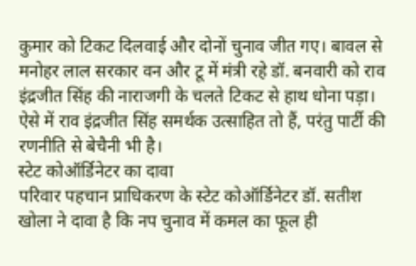कुमार को टिकट दिलवाई और दोनों चुनाव जीत गए। बावल से मनोहर लाल सरकार वन और टू में मंत्री रहे डॉ. बनवारी को राव इंद्रजीत सिंह की नाराजगी के चलते टिकट से हाथ धोना पड़ा। ऐसे में राव इंद्रजीत सिंह समर्थक उत्साहित तो हैं, परंतु पार्टी की रणनीति से बेचैनी भी है।
स्टेट कोऑर्डिनेटर का दावा
परिवार पहचान प्राधिकरण के स्टेट कोऑर्डिनेटर डॉ. सतीश खोला ने दावा है कि नप चुनाव में कमल का फूल ही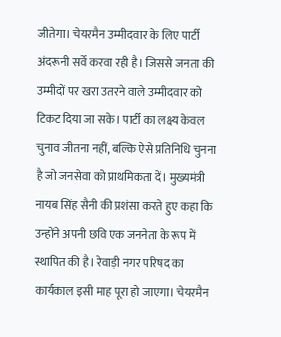जीतेगा। चेयरमैन उम्मीदवार के लिए पार्टी अंदरूनी सर्वे करवा रही है। जिससे जनता की उम्मीदों पर खरा उतरने वाले उम्मीदवार को टिकट दिया जा सके। पार्टी का लक्ष्य केवल चुनाव जीतना नहीं, बल्कि ऐसे प्रतिनिधि चुनना है जो जनसेवा को प्राथमिकता दें। मुख्यमंत्री नायब सिंह सैनी की प्रशंसा करते हुए कहा कि उन्होंने अपनी छवि एक जननेता के रूप में स्थापित की है। रेवाड़ी नगर परिषद का कार्यकाल इसी माह पूरा हो जाएगा। चेयरमैन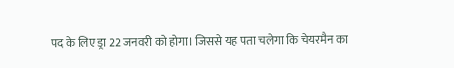पद के लिए ड्रा 22 जनवरी को होगा। जिससे यह पता चलेगा कि चेयरमैन का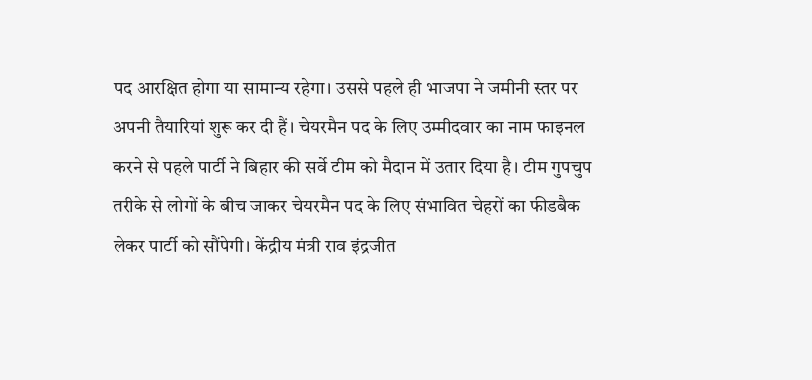पद आरक्षित होगा या सामान्य रहेगा। उससे पहले ही भाजपा ने जमीनी स्तर पर अपनी तैयारियां शुरू कर दी हैं। चेयरमैन पद के लिए उम्मीदवार का नाम फाइनल करने से पहले पार्टी ने बिहार की सर्वे टीम को मैदान में उतार दिया है। टीम गुपचुप तरीके से लोगों के बीच जाकर चेयरमैन पद के लिए संभावित चेहरों का फीडबैक लेकर पार्टी को सौंपेगी। केंद्रीय मंत्री राव इंद्रजीत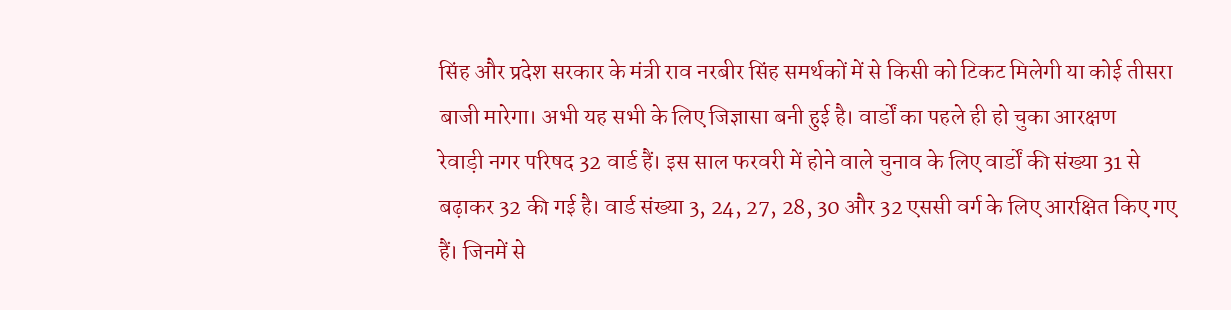सिंह और प्रदेश सरकार के मंत्री राव नरबीर सिंह समर्थकों में से किसी को टिकट मिलेगी या कोई तीसरा बाजी मारेगा। अभी यह सभी के लिए जिज्ञासा बनी हुई है। वार्डों का पहले ही हो चुका आरक्षण
रेवाड़ी नगर परिषद 32 वार्ड हैं। इस साल फरवरी में होने वाले चुनाव के लिए वार्डों की संख्या 31 से बढ़ाकर 32 की गई है। वार्ड संख्या 3, 24, 27, 28, 30 और 32 एससी वर्ग के लिए आरक्षित किए गए हैं। जिनमें से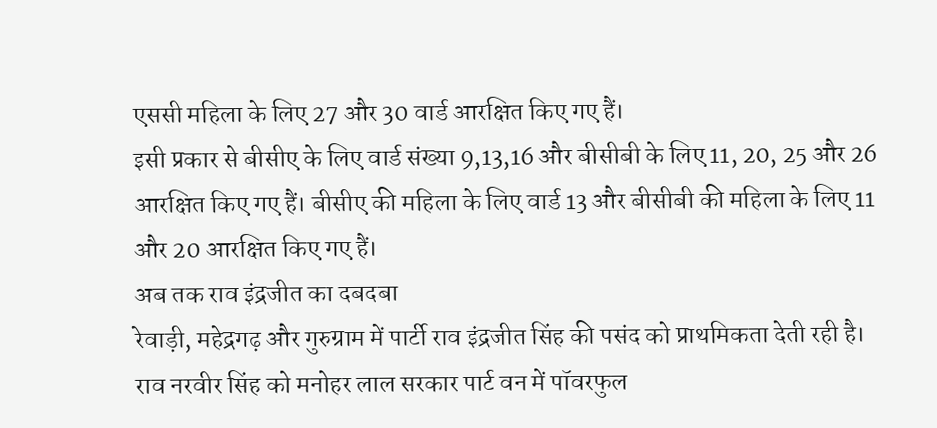एससी महिला के लिए 27 और 30 वार्ड आरक्षित किए गए हैं।
इसी प्रकार से बीसीए के लिए वार्ड संख्या 9,13,16 और बीसीबी के लिए 11, 20, 25 और 26 आरक्षित किए गए हैं। बीसीए की महिला के लिए वार्ड 13 और बीसीबी की महिला के लिए 11 और 20 आरक्षित किए गए हैं।
अब तक राव इंद्रजीत का दबदबा
रेवाड़ी, महेद्रगढ़ और गुरुग्राम में पार्टी राव इंद्रजीत सिंह की पसंद को प्राथमिकता देती रही है। राव नरवीर सिंह को मनोहर लाल सरकार पार्ट वन में पॉवरफुल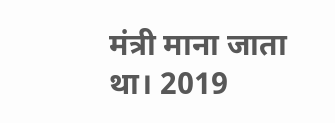मंत्री माना जाता था। 2019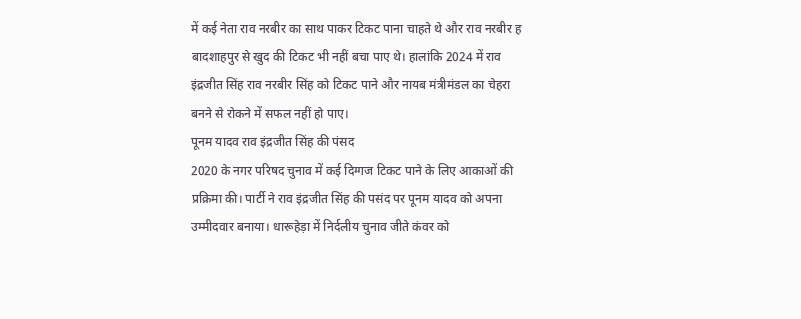में कई नेता राव नरबीर का साथ पाकर टिकट पाना चाहते थे और राव नरबीर ह बादशाहपुर से खुद की टिकट भी नहीं बचा पाए थे। हालांकि 2024 में राव इंद्रजीत सिंह राव नरबीर सिंह को टिकट पाने और नायब मंत्रीमंडल का चेहरा बनने से रोकने में सफल नहीं हो पाए।
पूनम यादव राव इंद्रजीत सिंह की पंसद
2020 के नगर परिषद चुनाव में कई दिग्गज टिकट पाने के लिए आकाओं की प्रक्रिमा की। पार्टी ने राव इंद्रजीत सिंह की पसंद पर पूनम यादव को अपना उम्मीदवार बनाया। धारूहेड़ा में निर्दलीय चुनाव जीते कंवर को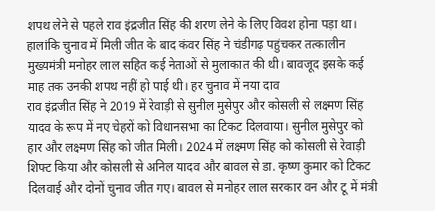शपथ लेने से पहले राव इंद्रजीत सिंह की शरण लेने के लिए विवश होना पड़ा था। हालांकि चुनाव में मिली जीत के बाद कंवर सिंह ने चंडीगढ़ पहुंचकर तत्कालीन मुख्यमंत्री मनोहर लाल सहित कई नेताओं से मुलाकात की थी। बावजूद इसके कई माह तक उनकी शपथ नहीं हो पाई थी। हर चुनाव में नया दाव
राव इंद्रजीत सिंह ने 2019 में रेवाड़ी से सुनील मुसेपुर और कोसली से लक्ष्मण सिंह यादव के रूप में नए चेहरों को विधानसभा का टिकट दिलवाया। सुनील मुसेपुर को हार और लक्ष्मण सिंह को जीत मिली। 2024 में लक्ष्मण सिंह को कोसली से रेवाड़ी शिफ्ट किया और कोसली से अनिल यादव और बावल से डा. कृष्ण कुमार को टिकट दिलवाई और दोनों चुनाव जीत गए। बावल से मनोहर लाल सरकार वन और टू में मंत्री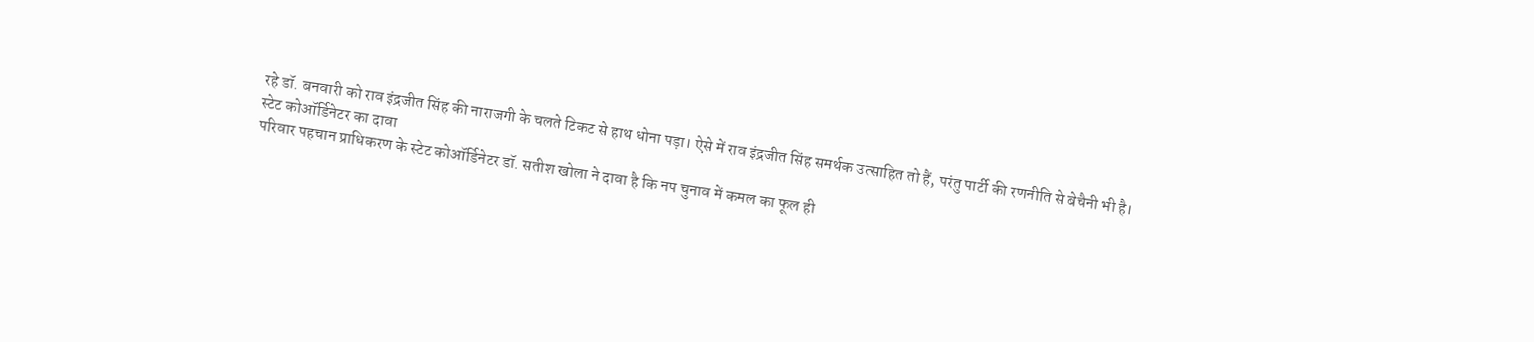रहे डॉ. बनवारी को राव इंद्रजीत सिंह की नाराजगी के चलते टिकट से हाथ धोना पड़ा। ऐसे में राव इंद्रजीत सिंह समर्थक उत्साहित तो हैं, परंतु पार्टी की रणनीति से बेचैनी भी है।
स्टेट कोऑर्डिनेटर का दावा
परिवार पहचान प्राधिकरण के स्टेट कोऑर्डिनेटर डॉ. सतीश खोला ने दावा है कि नप चुनाव में कमल का फूल ही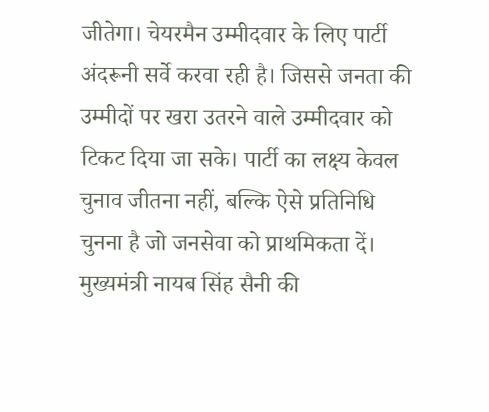जीतेगा। चेयरमैन उम्मीदवार के लिए पार्टी अंदरूनी सर्वे करवा रही है। जिससे जनता की उम्मीदों पर खरा उतरने वाले उम्मीदवार को टिकट दिया जा सके। पार्टी का लक्ष्य केवल चुनाव जीतना नहीं, बल्कि ऐसे प्रतिनिधि चुनना है जो जनसेवा को प्राथमिकता दें। मुख्यमंत्री नायब सिंह सैनी की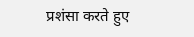प्रशंसा करते हुए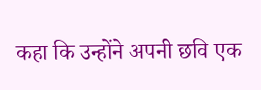कहा कि उन्होंने अपनी छवि एक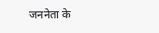जननेता के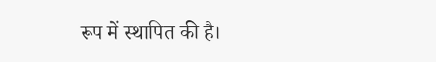रूप में स्थापित की है।